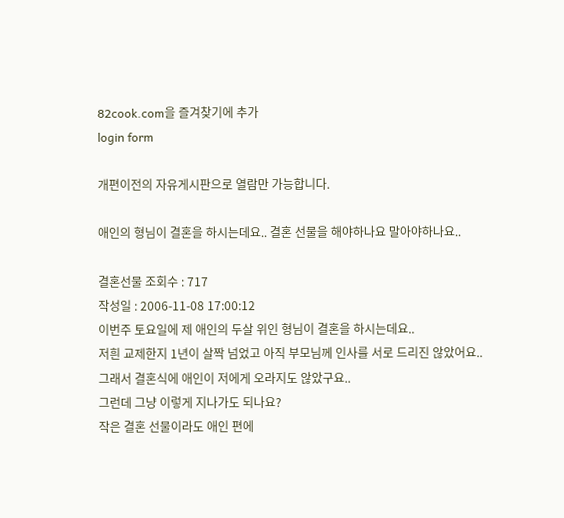82cook.com을 즐겨찾기에 추가
login form

개편이전의 자유게시판으로 열람만 가능합니다.

애인의 형님이 결혼을 하시는데요.. 결혼 선물을 해야하나요 말아야하나요..

결혼선물 조회수 : 717
작성일 : 2006-11-08 17:00:12
이번주 토요일에 제 애인의 두살 위인 형님이 결혼을 하시는데요..
저흰 교제한지 1년이 살짝 넘었고 아직 부모님께 인사를 서로 드리진 않았어요..
그래서 결혼식에 애인이 저에게 오라지도 않았구요..
그런데 그냥 이렇게 지나가도 되나요?
작은 결혼 선물이라도 애인 편에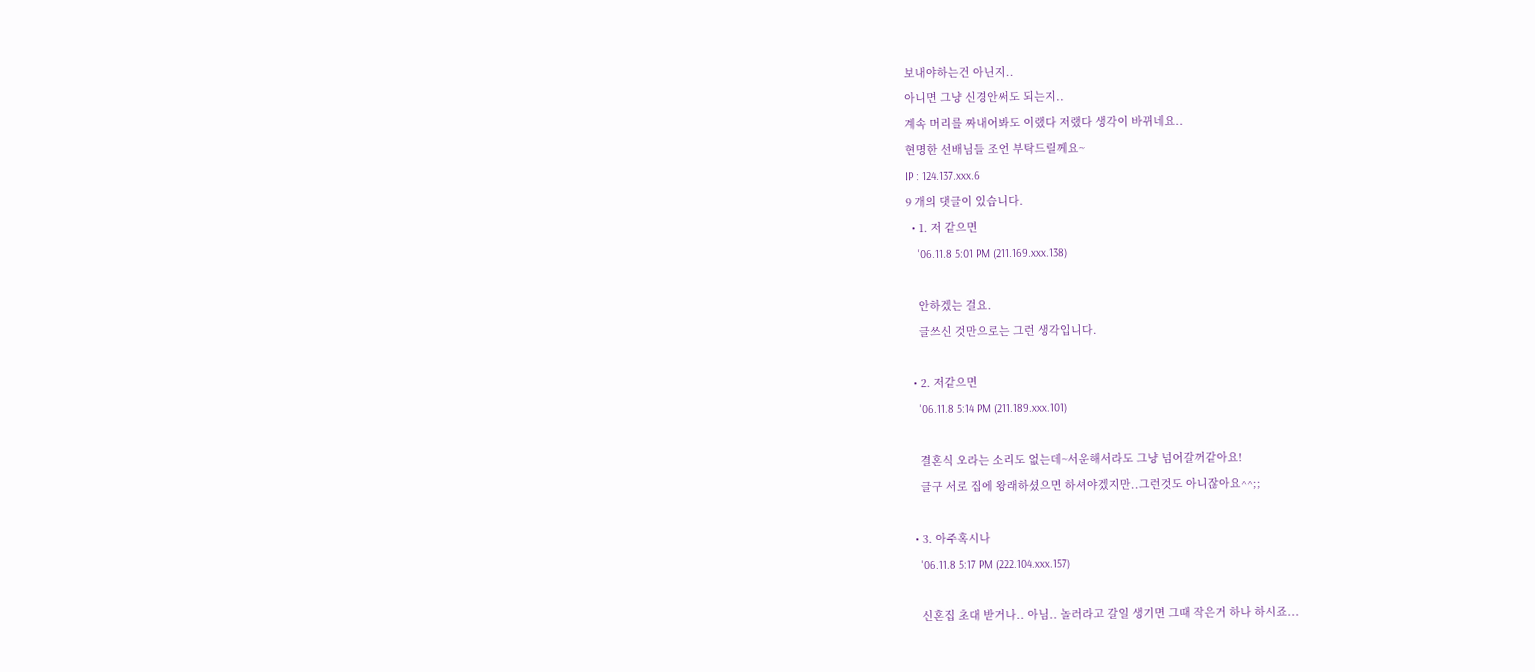보내야하는건 아닌지..
아니면 그냥 신경안써도 되는지..
계속 머리를 짜내어봐도 이랬다 저랬다 생각이 바뀌네요..
현명한 선배님들 조언 부탁드릴께요~
IP : 124.137.xxx.6
9 개의 댓글이 있습니다.
  • 1. 저 같으면
    '06.11.8 5:01 PM (211.169.xxx.138)

    안하겠는 걸요.
    글쓰신 것만으로는 그런 생각입니다.

  • 2. 저같으면
    '06.11.8 5:14 PM (211.189.xxx.101)

    결혼식 오라는 소리도 없는데~서운해서라도 그냥 넘어갈꺼같아요!
    글구 서로 집에 왕래하셨으면 하셔야겠지만..그런것도 아니잖아요^^;;

  • 3. 아주혹시나
    '06.11.8 5:17 PM (222.104.xxx.157)

    신혼집 초대 받거나.. 아님.. 놀러라고 갈일 생기면 그때 작은거 하나 하시죠...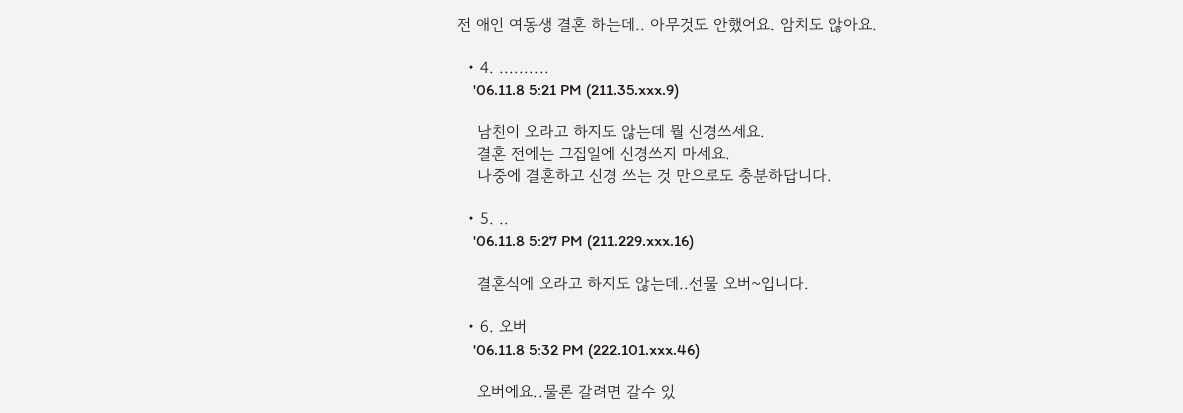전 애인 여동생 결혼 하는데.. 아무것도 안했어요. 암치도 않아요.

  • 4. ..........
    '06.11.8 5:21 PM (211.35.xxx.9)

    남친이 오라고 하지도 않는데 뭘 신경쓰세요.
    결혼 전에는 그집일에 신경쓰지 마세요.
    나중에 결혼하고 신경 쓰는 것 만으로도 충분하답니다.

  • 5. ..
    '06.11.8 5:27 PM (211.229.xxx.16)

    결혼식에 오라고 하지도 않는데..선물 오버~입니다.

  • 6. 오버
    '06.11.8 5:32 PM (222.101.xxx.46)

    오버에요..물론 갈려면 갈수 있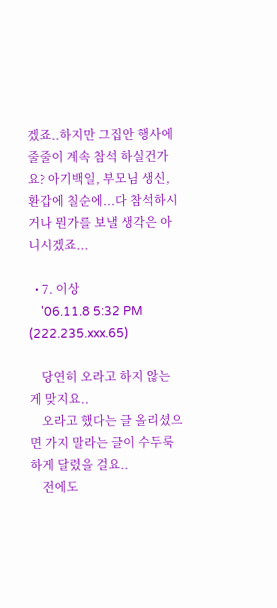겠죠..하지만 그집안 행사에 줄줄이 계속 참석 하실건가요? 아기백일, 부모님 생신, 환갑에 칠순에...다 참석하시거나 뭔가를 보낼 생각은 아니시겠죠...

  • 7. 이상
    '06.11.8 5:32 PM (222.235.xxx.65)

    당연히 오라고 하지 않는 게 맞지요..
    오라고 했다는 글 올리셨으면 가지 말라는 글이 수두룩하게 달렸을 걸요..
    전에도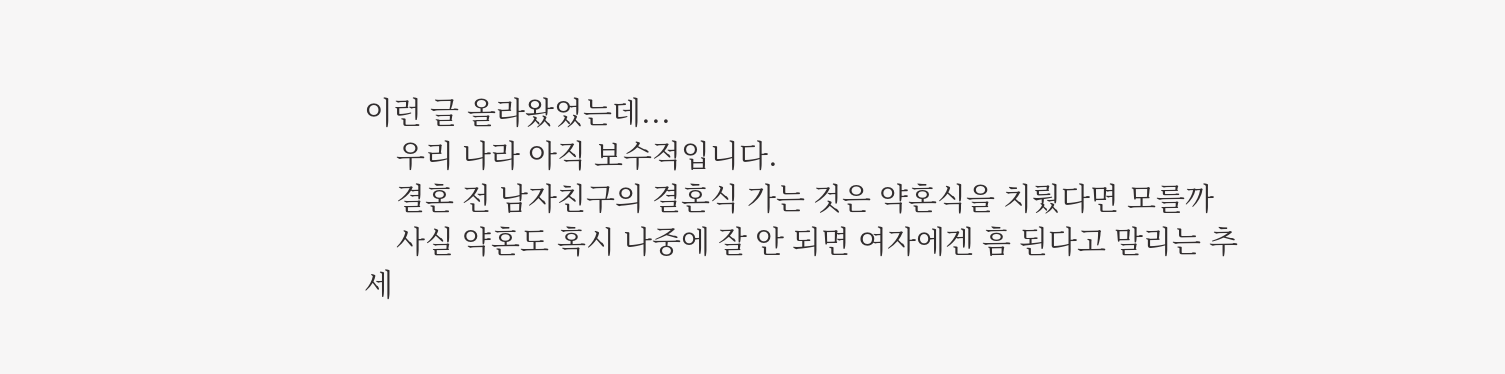이런 글 올라왔었는데...
    우리 나라 아직 보수적입니다.
    결혼 전 남자친구의 결혼식 가는 것은 약혼식을 치뤘다면 모를까
    사실 약혼도 혹시 나중에 잘 안 되면 여자에겐 흠 된다고 말리는 추세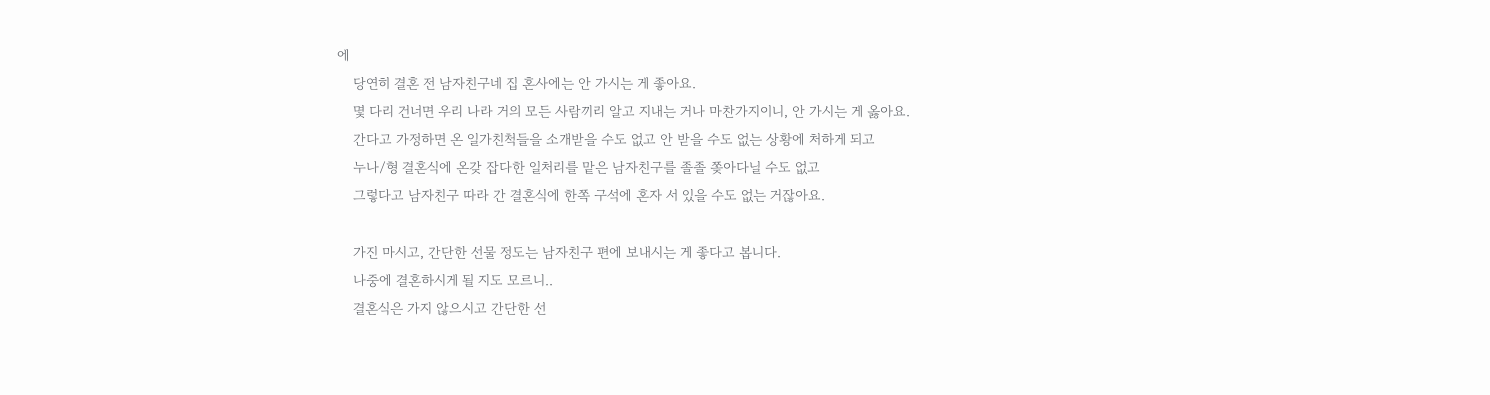에
    당연히 결혼 전 남자친구네 집 혼사에는 안 가시는 게 좋아요.
    몇 다리 건너면 우리 나라 거의 모든 사람끼리 알고 지내는 거나 마찬가지이니, 안 가시는 게 옳아요.
    간다고 가정하면 온 일가친척들을 소개받을 수도 없고 안 받을 수도 없는 상황에 처하게 되고
    누나/형 결혼식에 온갖 잡다한 일처리를 맡은 남자친구를 졸졸 쫒아다닐 수도 없고
    그렇다고 남자친구 따라 간 결혼식에 한쪽 구석에 혼자 서 있을 수도 없는 거잖아요.

    가진 마시고, 간단한 선물 정도는 남자친구 편에 보내시는 게 좋다고 봅니다.
    나중에 결혼하시게 될 지도 모르니..
    결혼식은 가지 않으시고 간단한 선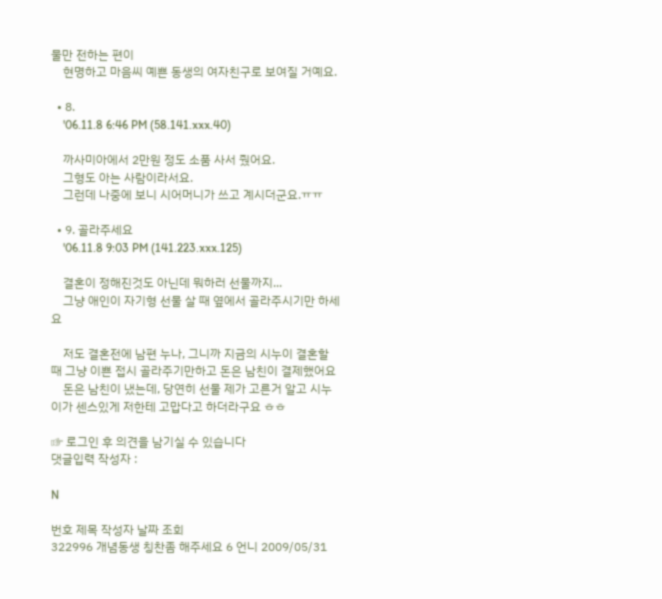물만 전하는 편이
    현명하고 마음씨 예쁜 동생의 여자친구로 보여질 거예요.

  • 8.
    '06.11.8 6:46 PM (58.141.xxx.40)

    까사미아에서 2만원 정도 소품 사서 줬어요.
    그형도 아는 사람이라서요.
    그런데 나중에 보니 시어머니가 쓰고 계시더군요.ㅠㅠ

  • 9. 골라주세요
    '06.11.8 9:03 PM (141.223.xxx.125)

    결혼이 정해진것도 아닌데 뭐하러 선물까지...
    그냥 애인이 자기형 선물 살 때 옆에서 골라주시기만 하세요

    저도 결혼전에 남편 누나, 그니까 지금의 시누이 결혼할 때 그냥 이쁜 접시 골라주기만하고 돈은 남친이 결제했어요
    돈은 남친이 냈는데, 당연히 선물 제가 고른거 알고 시누이가 센스있게 저한테 고맙다고 하더라구요 ㅎㅎ

☞ 로그인 후 의견을 남기실 수 있습니다
댓글입력 작성자 :

N

번호 제목 작성자 날짜 조회
322996 개념동생 칭찬좀 해주세요 6 언니 2009/05/31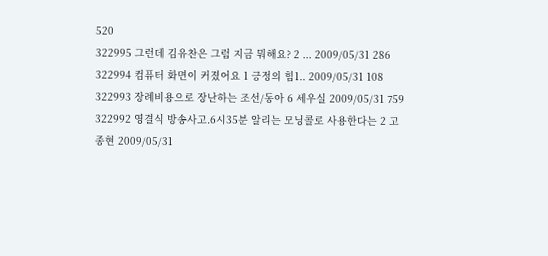520
322995 그런데 김유찬은 그럼 지금 뭐해요? 2 ... 2009/05/31 286
322994 컴퓨터 화면이 커졌어요 1 긍정의 힘1.. 2009/05/31 108
322993 장례비용으로 장난하는 조선/동아 6 세우실 2009/05/31 759
322992 영결식 방송사고.6시35분 알리는 모닝콜로 사용한다는 2 고종현 2009/05/31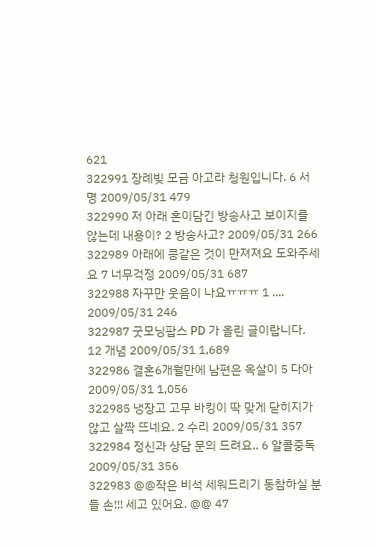621
322991 장례빚 모금 아고라 청원입니다. 6 서명 2009/05/31 479
322990 저 아래 혼이담긴 방송사고 보이지를 않는데 내용이? 2 방송사고? 2009/05/31 266
322989 아래에 콩같은 것이 만져져요 도와주세요 7 너무걱정 2009/05/31 687
322988 자꾸만 웃음이 나요ㅠㅠㅠ 1 .... 2009/05/31 246
322987 굿모닝팝스 PD 가 올린 글이랍니다. 12 개념 2009/05/31 1,689
322986 결혼6개월만에 남편은 옥살이 5 다아 2009/05/31 1,056
322985 냉장고 고무 바킹이 딱 맞게 닫히지가 않고 살짝 뜨네요. 2 수리 2009/05/31 357
322984 정신과 상담 문의 드려요.. 6 알콜중독 2009/05/31 356
322983 @@작은 비석 세워드리기 동참하실 분들 손!!! 세고 있어요. @@ 47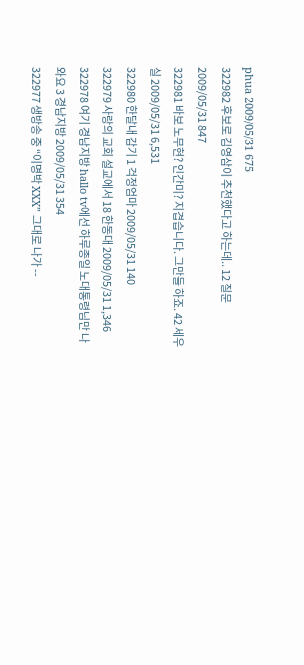phua 2009/05/31 675
322982 후보로 김영삼이 추천했다고 하는데.. 12 질문 2009/05/31 847
322981 바보 노무현? 인간미? 지겹습니다. 그만들 하죠. 42 세우실 2009/05/31 6,531
322980 한달내 감기 1 걱정엄마 2009/05/31 140
322979 사랑의 교회 설교에서 18 한동대 2009/05/31 1,346
322978 여기 경남지방 hallo tv에선 하루종일 노대통령님만 나와요 3 경남지방 2009/05/31 354
322977 생방송 중 “이명박 XXX” 그대로 나가 --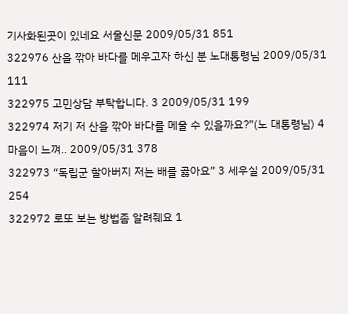기사화된곳이 있네요 서울신문 2009/05/31 851
322976 산을 깎아 바다를 메우고자 하신 분 노대통령님 2009/05/31 111
322975 고민상담 부탁합니다. 3 2009/05/31 199
322974 저기 저 산을 깎아 바다를 메울 수 있을까요?”(노 대통령님) 4 마음이 느껴.. 2009/05/31 378
322973 “독립군 할아버지 저는 배를 곯아요” 3 세우실 2009/05/31 254
322972 로또 보는 방법좀 알려줴요 1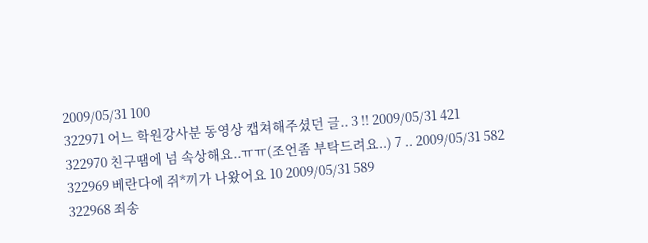2009/05/31 100
322971 어느 학원강사분 동영상 캡쳐해주셨던 글.. 3 !! 2009/05/31 421
322970 친구땜에 넘 속상해요..ㅠㅠ(조언좀 부탁드려요..) 7 .. 2009/05/31 582
322969 베란다에 쥐*끼가 나왔어요 10 2009/05/31 589
322968 죄송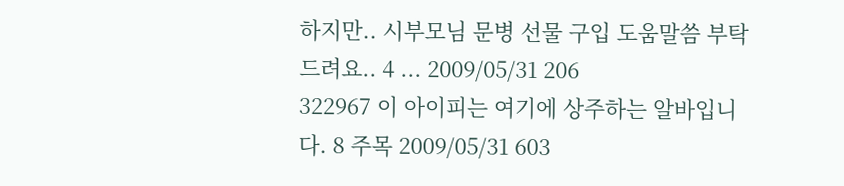하지만.. 시부모님 문병 선물 구입 도움말씀 부탁드려요.. 4 ... 2009/05/31 206
322967 이 아이피는 여기에 상주하는 알바입니다. 8 주목 2009/05/31 603